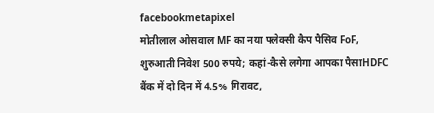facebookmetapixel
मोतीलाल ओसवाल MF का नया फ्लेक्सी कैप पैसिव FoF, शुरुआती निवेश 500 रुपये; कहां-कैसे लगेगा आपका पैसाHDFC बैंक में दो दिन में 4.5% गिरावट,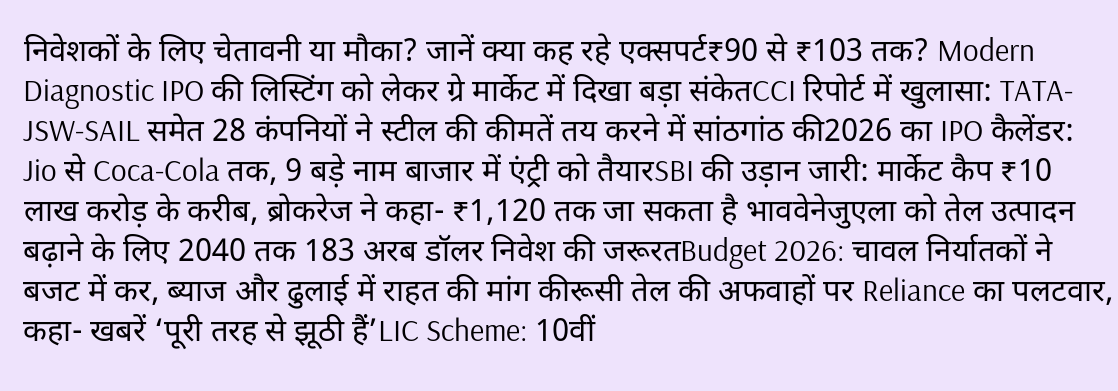निवेशकों के लिए चेतावनी या मौका? जानें क्या कह रहे एक्सपर्ट₹90 से ₹103 तक? Modern Diagnostic IPO की लिस्टिंग को लेकर ग्रे मार्केट में दिखा बड़ा संकेतCCI रिपोर्ट में खुलासा: TATA-JSW-SAIL समेत 28 कंपनियों ने स्टील की कीमतें तय करने में सांठगांठ की2026 का IPO कैलेंडर: Jio से Coca-Cola तक, 9 बड़े नाम बाजार में एंट्री को तैयारSBI की उड़ान जारी: मार्केट कैप ₹10 लाख करोड़ के करीब, ब्रोकरेज ने कहा- ₹1,120 तक जा सकता है भाववेनेजुएला को तेल उत्पादन बढ़ाने के लिए 2040 तक 183 अरब डॉलर निवेश की जरूरतBudget 2026: चावल निर्यातकों ने बजट में कर, ब्याज और ढुलाई में राहत की मांग कीरूसी तेल की अफवाहों पर Reliance का पलटवार, कहा- खबरें ‘पूरी तरह से झूठी हैं’LIC Scheme: 10वीं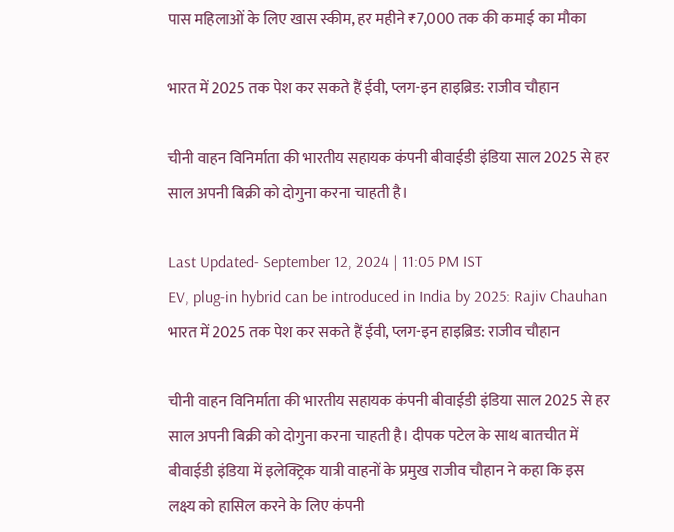पास महिलाओं के लिए खास स्कीम, हर महीने ₹7,000 तक की कमाई का मौका

भारत में 2025 तक पेश कर सकते हैं ईवी, प्लग-इन हाइब्रिड: राजीव चौहान

चीनी वाहन विनिर्माता की भारतीय सहायक कंपनी बीवाईडी इंडिया साल 2025 से हर साल अपनी बिक्री को दोगुना करना चाहती है।

Last Updated- September 12, 2024 | 11:05 PM IST
EV, plug-in hybrid can be introduced in India by 2025: Rajiv Chauhan भारत में 2025 तक पेश कर सकते हैं ईवी, प्लग-इन हाइब्रिड: राजीव चौहान

चीनी वाहन विनिर्माता की भारतीय सहायक कंपनी बीवाईडी इंडिया साल 2025 से हर साल अपनी बिक्री को दोगुना करना चाहती है। दीपक पटेल के साथ बातचीत में बीवाईडी इंडिया में इलेक्ट्रिक यात्री वाहनों के प्रमुख राजीव चौहान ने कहा कि इस लक्ष्य को हासिल करने के लिए कंपनी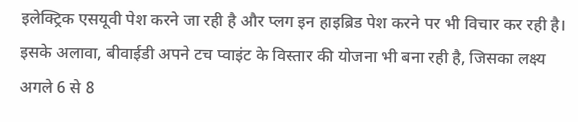इलेक्ट्रिक एसयूवी पेश करने जा रही है और प्लग इन हाइब्रिड पेश करने पर भी विचार कर रही है। इसके अलावा, बीवाईडी अपने टच प्वाइंट के विस्तार की योजना भी बना रही है, जिसका लक्ष्य अगले 6 से 8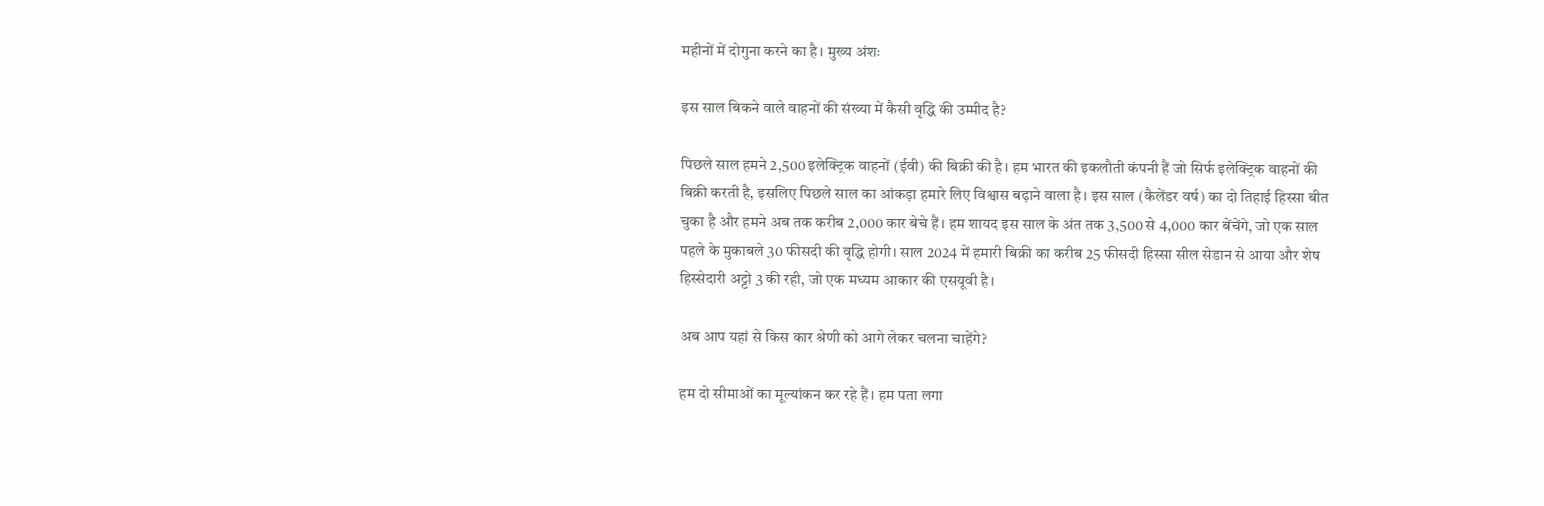महीनों में दोगुना करने का है। मुख्य अंशः

इस साल बिकने वाले वाहनों की संख्या में कैसी वृद्धि की उम्मीद है?

पिछले साल हमने 2,500 इलेक्ट्रिक वाहनों (ईवी) की बिक्री की है। हम भारत की इकलौती कंपनी हैं जो सिर्फ इलेक्ट्रिक वाहनों की बिक्री करती है, इसलिए पिछले साल का आंकड़ा हमारे लिए विश्वास बढ़ाने वाला है। इस साल (कैलेंडर वर्ष) का दो तिहाई हिस्सा बीत चुका है और हमने अब तक करीब 2,000 कार बेचे हैं। हम शायद इस साल के अंत तक 3,500 से 4,000 कार बेंचेंगे, जो एक साल पहले के मुकाबले 30 फीसदी की वृद्धि होगी। साल 2024 में हमारी बिक्री का करीब 25 फीसदी हिस्सा सील सेडान से आया और शेष हिस्सेदारी अट्टो 3 की रही, जो एक मध्यम आकार की एसयूवी है।

अब आप यहां से किस कार श्रेणी को आगे लेकर चलना चाहेंगे?

हम दो सीमाओं का मूल्यांकन कर रहे हैं। हम पता लगा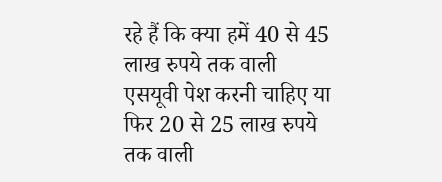रहे हैं कि क्या हमें 40 से 45 लाख रुपये तक वाली एसयूवी पेश करनी चाहिए या फिर 20 से 25 लाख रुपये तक वाली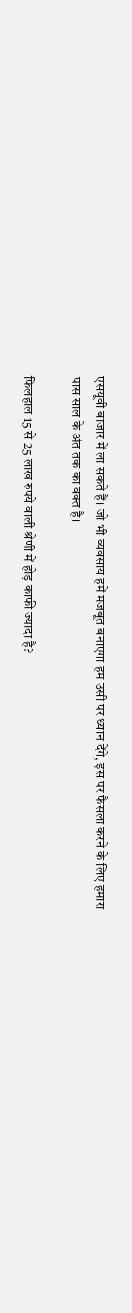एसयूवी बाजार में ला सकते हैं। जो भी व्यवसाय हमें मजबूत बनाएगा हम उसी पर ध्यान देंगे, इस पर फैसला करने के लिए हमारा पास साल के अंत तक का वक्त है।

फिलहाल 15 से 25 लाख रुपये वाली श्रेणी में होड़ काफी ज्यादा है?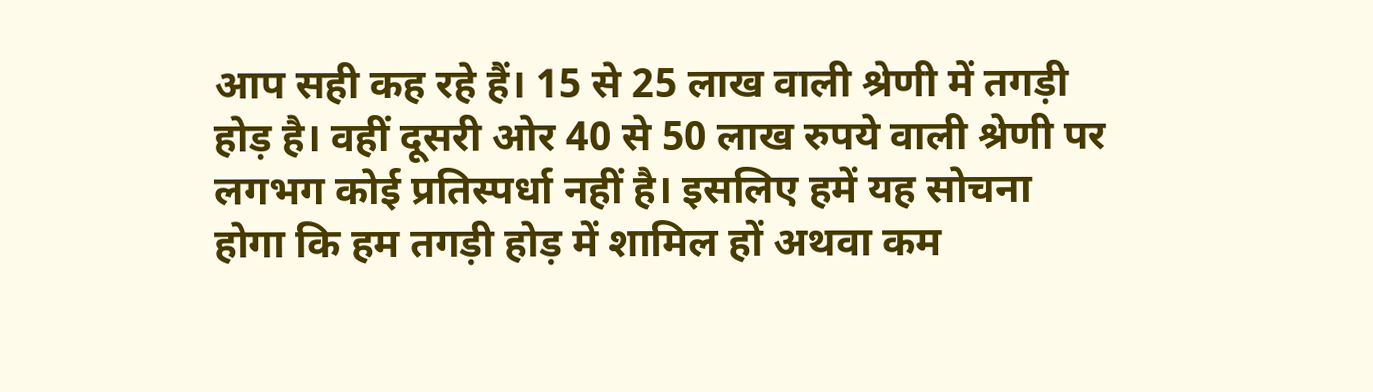आप सही कह रहे हैं। 15 से 25 लाख वाली श्रेणी में तगड़ी होड़ है। वहीं दूसरी ओर 40 से 50 लाख रुपये वाली श्रेणी पर लगभग कोई प्रतिस्पर्धा नहीं है। इसलिए हमें यह सोचना होगा कि हम तगड़ी होड़ में शामिल हों अथवा कम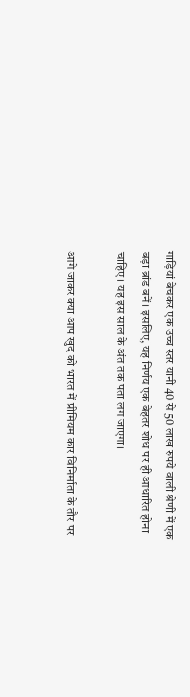गाड़ियां बेचकर एक उच्च स्तर यानी 40 से 50 लाख रुपये वाली श्रेणी में एक बड़ा ब्रांड बनें। इसलिए, यह निर्णय एक बेहतर शोध पर ही आधारित होना चाहिए। यह इस साल के अंत तक पता लग जाएगा।

आगे जाकर क्या आप खुद को भारत में प्रीमियम कार विनिर्माता के तौर पर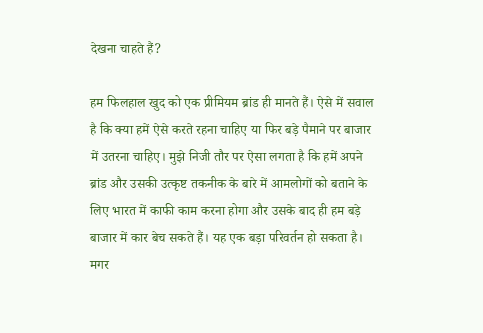देखना चाहते हैं?

हम फिलहाल खुद को एक प्रीमियम ब्रांड ही मानते हैं। ऐसे में सवाल है कि क्या हमें ऐसे करते रहना चाहिए या फिर बड़े पैमाने पर बाजार में उतरना चाहिए। मुझे निजी तौर पर ऐसा लगता है कि हमें अपने ब्रांड और उसकी उत्कृष्ट तकनीक के बारे में आमलोगों को बताने के लिए भारत में काफी काम करना होगा और उसके बाद ही हम बड़े बाजार में कार बेच सकते हैं। यह एक बड़ा परिवर्तन हो सकता है। मगर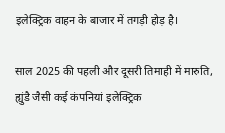इलेक्ट्रिक वाहन के बाजार में तगड़ी होड़ है।

साल 2025 की पहली और दूसरी तिमाही में मारुति, ह्युंडै जैसी कई कंपनियां इलेक्ट्रिक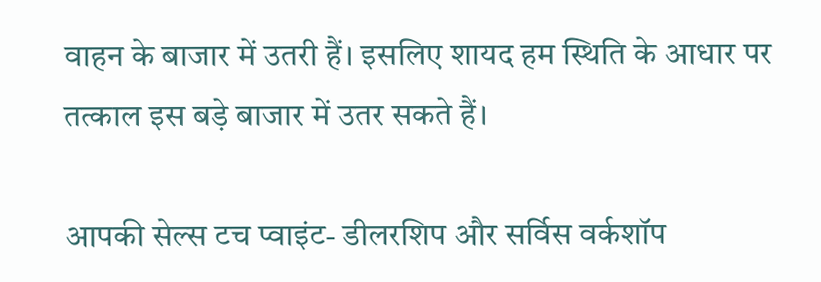वाहन के बाजार में उतरी हैं। इसलिए शायद हम स्थिति के आधार पर तत्काल इस बड़े बाजार में उतर सकते हैं।

आपकी सेल्स टच प्वाइंट- डीलरशिप और सर्विस वर्कशॉप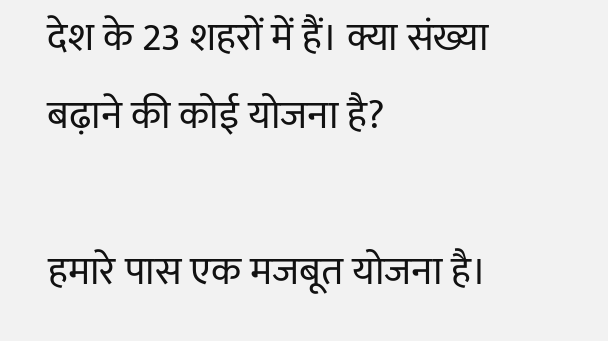देश के 23 शहरों में हैं। क्या संख्या बढ़ाने की कोई योजना है?

हमारे पास एक मजबूत योजना है।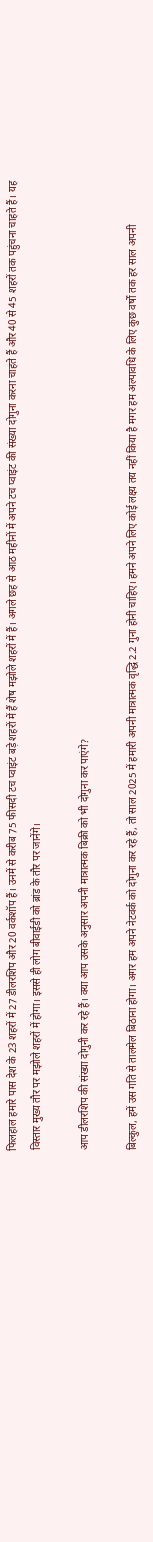फिलहाल हमारे पास देश के 23 शहरों में 27 डीलरशिप और 20 वर्कशॉप हैं। उनमें से करीब 75 फीसदी टच प्वाइंट बड़े शहरों में हैं शेष मझोले शहरों में हैं। अगले छह से आठ महीनों में अपने टच प्वाइंट की संख्या दोगुना करना चाहते हैं और 40 से 45 शहरों तक पहुंचना चाहते हैं। यह विस्तार मुख्य तौर पर मझोले शहरों में होगा। इससे ही लोग बीवाईडी को ब्रांड के तौर पर जानेंगे।

आप डीलरशिप की संख्या दोगुनी कर रहे हैं। क्या आप उसके अनुसार अपनी मात्रात्मक बिक्री को भी दोगुना कर पाएंगे?

बिल्कुल, हमें उस गति से तालमेल बिठाना होगा। अगर हम अपने नेटवर्क को दोगुना कर रहे हैं, तो साल 2025 में हमारी अपनी मात्रात्मक वृद्धि 2.2 गुना होनी चाहिए। हमने अपने लिए कोई लक्ष्य तय नहीं किया है मगर हम अल्पावधि के लिए कुछ वर्षों तक हर साल अपनी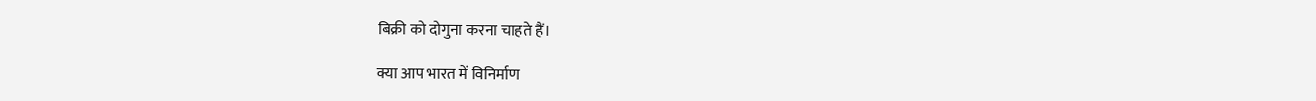बिक्री को दोगुना करना चाहते हैं।

क्या आप भारत में विनिर्माण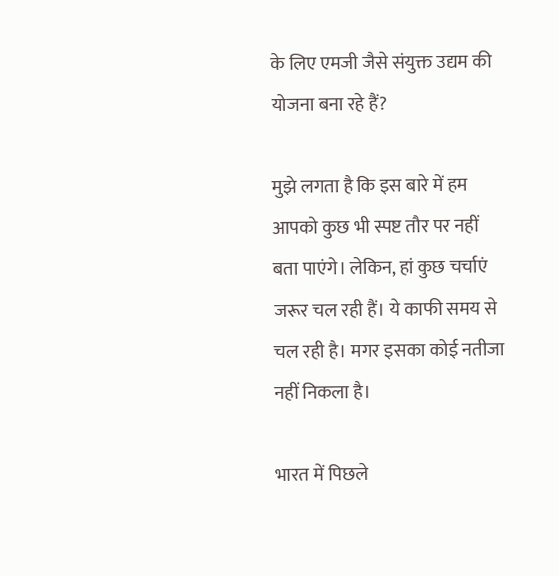के लिए एमजी जैसे संयुक्त उद्यम की योजना बना रहे हैं?

मुझे लगता है कि इस बारे में हम आपको कुछ भी स्पष्ट तौर पर नहीं बता पाएंगे। लेकिन, हां कुछ चर्चाएं जरूर चल रही हैं। ये काफी समय से चल रही है। मगर इसका कोई नतीजा नहीं निकला है।

भारत में पिछले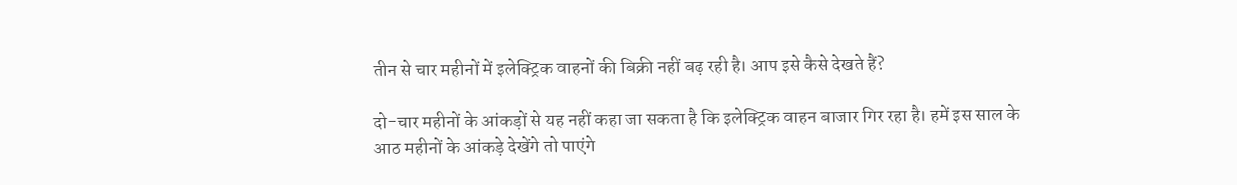तीन से चार महीनों में इलेक्ट्रिक वाहनों की बिक्री नहीं बढ़ रही है। आप इसे कैसे देखते हैं?

दो-चार महीनों के आंकड़ों से यह नहीं कहा जा सकता है कि इलेक्ट्रिक वाहन बाजार गिर रहा है। हमें इस साल के आठ महीनों के आंकड़े देखेंगे तो पाएंगे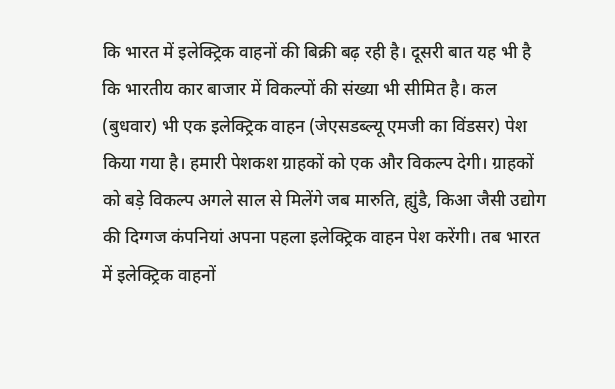कि भारत में इलेक्ट्रिक वाहनों की बिक्री बढ़ रही है। दूसरी बात यह भी है कि भारतीय कार बाजार में विकल्पों की संख्या भी सीमित है। कल (बुधवार) भी एक इलेक्ट्रिक वाहन (जेएसडब्ल्यू एमजी का विंडसर) पेश किया गया है। हमारी पेशकश ग्राहकों को एक और विकल्प देगी। ग्राहकों को बड़े विकल्प अगले साल से मिलेंगे जब मारुति, ह्युंडै, किआ जैसी उद्योग की दिग्गज कंपनियां अपना पहला इलेक्ट्रिक वाहन पेश करेंगी। तब भारत में इलेक्ट्रिक वाहनों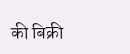की बिक्री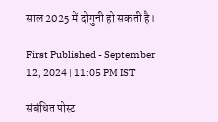साल 2025 में दोगुनी हो सकती है।

First Published - September 12, 2024 | 11:05 PM IST

संबंधित पोस्ट